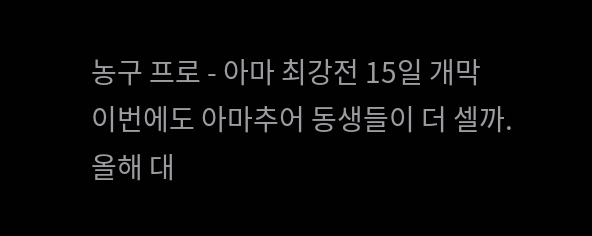농구 프로 - 아마 최강전 15일 개막
이번에도 아마추어 동생들이 더 셀까.
올해 대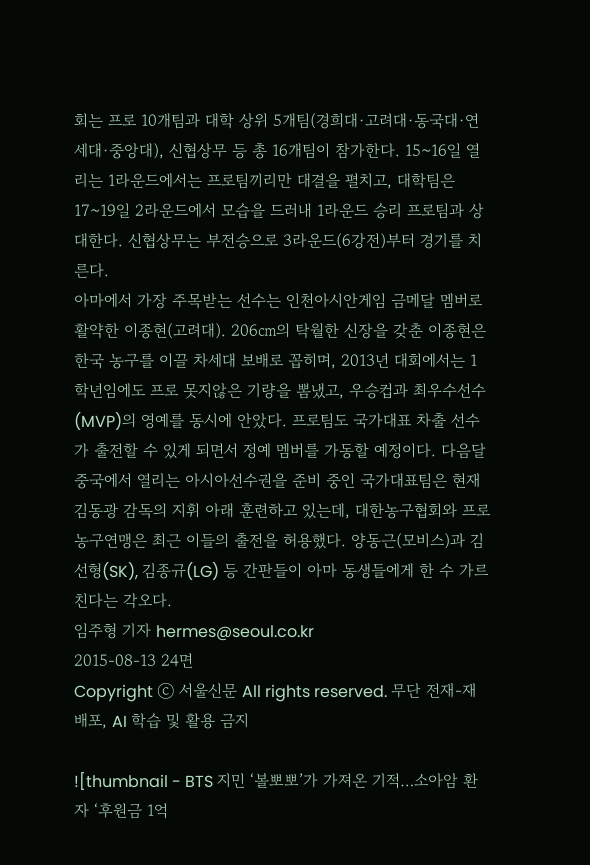회는 프로 10개팀과 대학 상위 5개팀(경희대·고려대·동국대·연세대·중앙대), 신협상무 등 총 16개팀이 참가한다. 15~16일 열리는 1라운드에서는 프로팀끼리만 대결을 펼치고, 대학팀은 17~19일 2라운드에서 모습을 드러내 1라운드 승리 프로팀과 상대한다. 신협상무는 부전승으로 3라운드(6강전)부터 경기를 치른다.
아마에서 가장 주목받는 선수는 인천아시안게임 금메달 멤버로 활약한 이종현(고려대). 206㎝의 탁월한 신장을 갖춘 이종현은 한국 농구를 이끌 차세대 보배로 꼽히며, 2013년 대회에서는 1학년임에도 프로 못지않은 기량을 뽐냈고, 우승컵과 최우수선수(MVP)의 영예를 동시에 안았다. 프로팀도 국가대표 차출 선수가 출전할 수 있게 되면서 정예 멤버를 가동할 예정이다. 다음달 중국에서 열리는 아시아선수권을 준비 중인 국가대표팀은 현재 김동광 감독의 지휘 아래 훈련하고 있는데, 대한농구협회와 프로농구연맹은 최근 이들의 출전을 허용했다. 양동근(모비스)과 김선형(SK), 김종규(LG) 등 간판들이 아마 동생들에게 한 수 가르친다는 각오다.
임주형 기자 hermes@seoul.co.kr
2015-08-13 24면
Copyright ⓒ 서울신문 All rights reserved. 무단 전재-재배포, AI 학습 및 활용 금지

![thumbnail - BTS 지민 ‘볼뽀뽀’가 가져온 기적…소아암 환자 ‘후원금 1억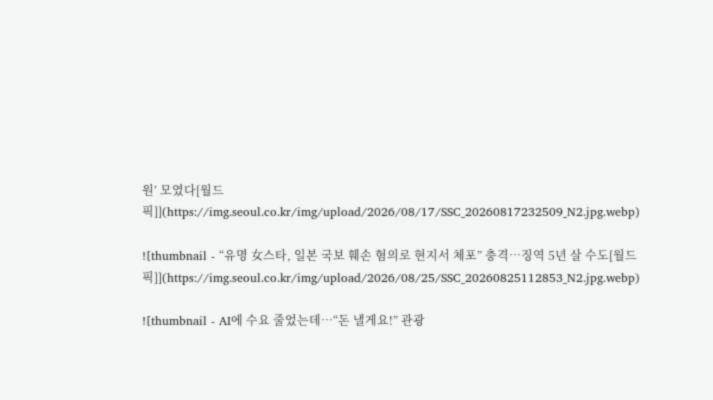원’ 모였다[월드픽]](https://img.seoul.co.kr/img/upload/2026/08/17/SSC_20260817232509_N2.jpg.webp)

![thumbnail - “유명 女스타, 일본 국보 훼손 혐의로 현지서 체포” 충격…징역 5년 살 수도[월드픽]](https://img.seoul.co.kr/img/upload/2026/08/25/SSC_20260825112853_N2.jpg.webp)

![thumbnail - AI에 수요 줄었는데…“돈 낼게요!” 관광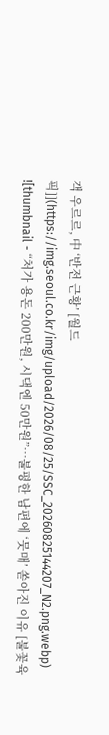객 우르르, 中 ‘반전 근황’ [월드픽]](https://img.seoul.co.kr/img/upload/2026/08/25/SSC_20260825144207_N2.png.webp)
![thumbnail - “처가 용돈 200만원, 시댁엔 50만원”…불평한 남편에 ‘뭇매’ 쏟아진 이유 [불꽃육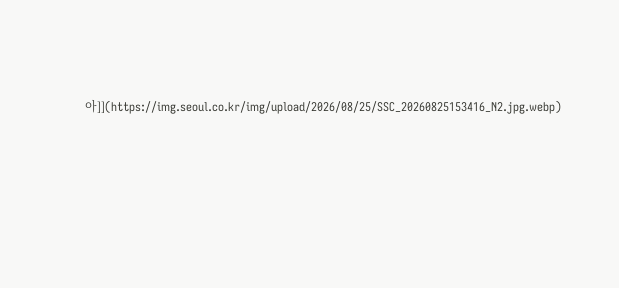아]](https://img.seoul.co.kr/img/upload/2026/08/25/SSC_20260825153416_N2.jpg.webp)